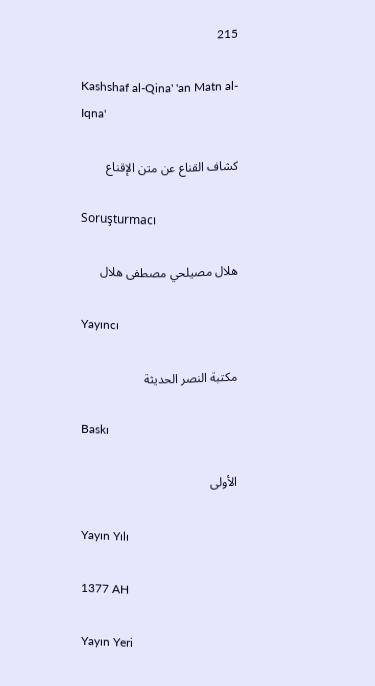215

Kashshaf al-Qina' 'an Matn al-Iqna'

كشاف القناع عن متن الإقناع

Soruşturmacı

هلال مصيلحي مصطفى هلال

Yayıncı

مكتبة النصر الحديثة

Baskı

الأولى

Yayın Yılı

1377 AH

Yayın Yeri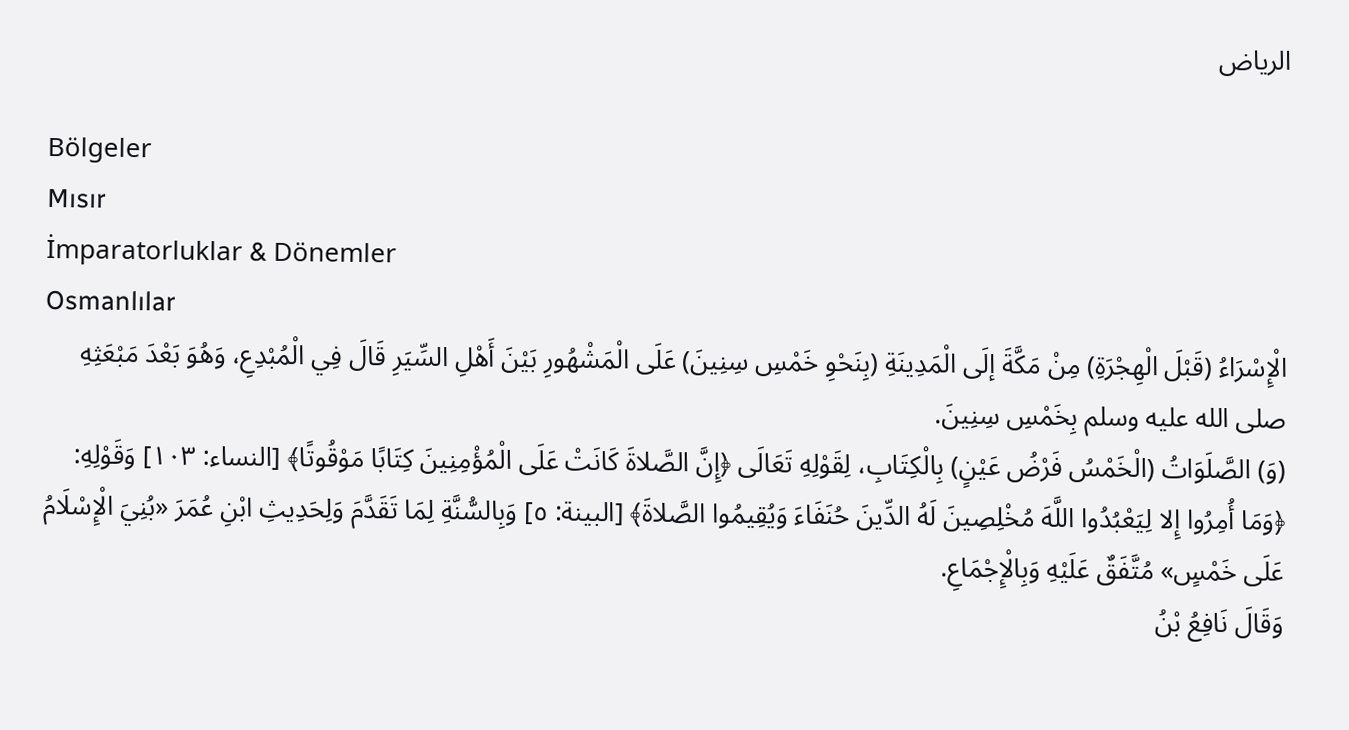الرياض

Bölgeler
Mısır
İmparatorluklar & Dönemler
Osmanlılar
الْإِسْرَاءُ (قَبْلَ الْهِجْرَةِ) مِنْ مَكَّةَ إلَى الْمَدِينَةِ (بِنَحْوِ خَمْسِ سِنِينَ) عَلَى الْمَشْهُورِ بَيْنَ أَهْلِ السِّيَرِ قَالَ فِي الْمُبْدِعِ، وَهُوَ بَعْدَ مَبْعَثِهِ صلى الله عليه وسلم بِخَمْسِ سِنِينَ.
(وَ) الصَّلَوَاتُ (الْخَمْسُ فَرْضُ عَيْنٍ) بِالْكِتَابِ، لِقَوْلِهِ تَعَالَى ﴿إِنَّ الصَّلاةَ كَانَتْ عَلَى الْمُؤْمِنِينَ كِتَابًا مَوْقُوتًا﴾ [النساء: ١٠٣] وَقَوْلِهِ: ﴿وَمَا أُمِرُوا إِلا لِيَعْبُدُوا اللَّهَ مُخْلِصِينَ لَهُ الدِّينَ حُنَفَاءَ وَيُقِيمُوا الصَّلاةَ﴾ [البينة: ٥] وَبِالسُّنَّةِ لِمَا تَقَدَّمَ وَلِحَدِيثِ ابْنِ عُمَرَ «بُنِيَ الْإِسْلَامُ عَلَى خَمْسٍ» مُتَّفَقٌ عَلَيْهِ وَبِالْإِجْمَاعِ.
وَقَالَ نَافِعُ بْنُ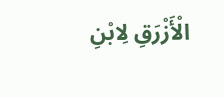الْأَزْرَقِ لِابْنِ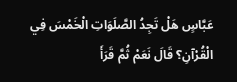عَبَّاسٍ هَلْ تَجِدُ الصَّلَوَاتِ الْخَمْسَ فِي الْقُرْآنِ؟ قَالَ نَعَمْ ثُمَّ قَرَأَ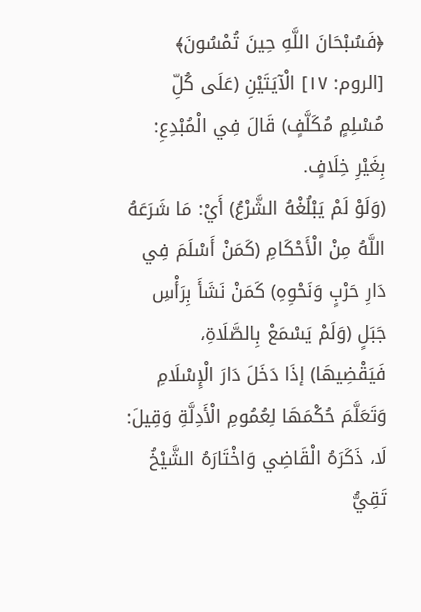﴿فَسُبْحَانَ اللَّهِ حِينَ تُمْسُونَ﴾ [الروم: ١٧] الْآيَتَيْنِ (عَلَى كُلِّ مُسْلِمٍ مُكَلَّفٍ) قَالَ فِي الْمُبْدِعِ: بِغَيْرِ خِلَافٍ.
(وَلَوْ لَمْ يَبْلُغْهُ الشَّرْعُ) أَيْ: مَا شَرَعَهُ اللَّهُ مِنْ الْأَحْكَامِ (كَمَنْ أَسْلَمَ فِي دَارِ حَرْبٍ وَنَحْوِهِ) كَمَنْ نَشَأَ بِرَأْسِ جَبَلٍ (وَلَمْ يَسْمَعْ بِالصَّلَاةِ، فَيَقْضِيهَا) إذَا دَخَلَ دَارَ الْإِسْلَامِ وَتَعَلَّمَ حُكْمَهَا لِعُمُومِ الْأَدِلَّةِ وَقِيلَ: لَا، ذَكَرَهُ الْقَاضِي وَاخْتَارَهُ الشَّيْخُ تَقِيُّ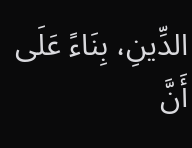الدِّينِ، بِنَاءً عَلَى أَنَّ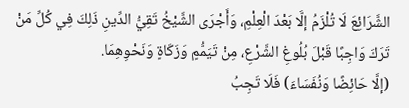الشَّرَائِعَ لَا تُلْزَمُ إلَّا بَعْدَ الْعِلْمِ، وَأَجْرَى الشَّيْخُ تَقِيُّ الدِّينِ ذَلِكَ فِي كُلِّ مَنْ تَرَكَ وَاجِبًا قَبْلَ بُلُوغِ الشَّرْعِ، مِنْ تَيَمُّمٍ وَزَكَاةٍ وَنَحْوِهِمَا.
(إلَّا حَائِضًا وَنُفَسَاءَ) فَلَا تَجِبُ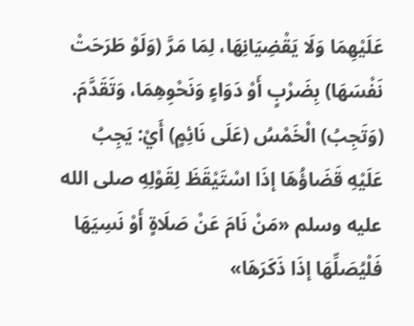عَلَيْهِمَا وَلَا يَقْضِيَانِهَا، لِمَا مَرَّ (وَلَوْ طَرَحَتْ نَفْسَهَا) بِضَرْبٍ أَوْ دَوَاءٍ وَنَحْوِهِمَا، وَتَقَدَّمَ.
(وَتَجِبُ) الْخَمْسُ (عَلَى نَائِمٍ) أَيْ: يَجِبُ عَلَيْهِ قَضَاؤُهَا إذَا اسْتَيْقَظَ لِقَوْلِهِ صلى الله عليه وسلم «مَنْ نَامَ عَنْ صَلَاةٍ أَوْ نَسِيَهَا فَلْيُصَلِّهَا إذَا ذَكَرَهَا»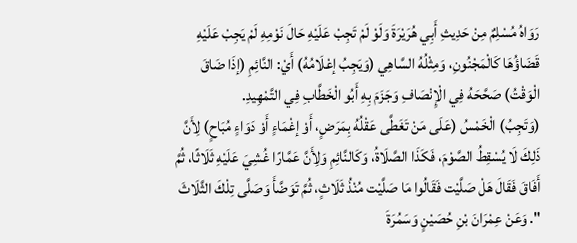رَوَاهُ مُسْلِمٌ مِنْ حَدِيثِ أَبِي هُرَيْرَةَ وَلَوْ لَمْ تَجِبْ عَلَيْهِ حَالَ نَوْمِهِ لَمْ يَجِبْ عَلَيْهِ قَضَاؤُهَا كَالْمَجْنُونِ، وَمِثْلُهُ السَّاهِي (وَيَجِبُ إعْلَامُهُ) أَيْ: النَّائِمِ (إذَا ضَاقَ الْوَقْتُ) صَحَّحَهُ فِي الْإِنْصَافِ وَجَزَمَ بِهِ أَبُو الْخَطَّابِ فِي التَّمْهِيدِ.
(وَتَجِبُ) الْخَمْسُ (عَلَى مَنْ تَغَطَّى عَقْلُهُ بِمَرَضٍ، أَوْ إغْمَاءٍ أَوْ دَوَاءٍ مُبَاحٍ) لِأَنَّ ذَلِكَ لَا يُسْقِطُ الصَّوْمَ، فَكَذَا الصَّلَاةُ، وَكَالنَّائِمِ وَلِأَنَّ عَمَّارًا غُشِيَ عَلَيْهِ ثَلَاثًا، ثُمَّ أَفَاقَ فَقَالَ هَلْ صَلَّيْت فَقَالُوا مَا صَلَّيْت مُنْذُ ثَلَاثٍ، ثُمَّ تَوَضَّأَ وَصَلَّى تِلْكَ الثَّلَاثَ ". وَعَنْ عِمْرَانَ بْنِ حُصَيْنٍ وَسَمُرَةَ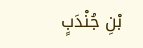بْنِ جُنْدَبٍ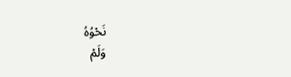نَحْوُهُ
وَلَمْ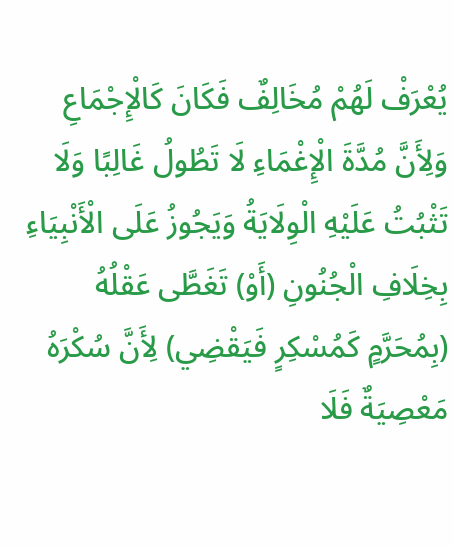يُعْرَفْ لَهُمْ مُخَالِفٌ فَكَانَ كَالْإِجْمَاعِ وَلِأَنَّ مُدَّةَ الْإِغْمَاءِ لَا تَطُولُ غَالِبًا وَلَا تَثْبُتُ عَلَيْهِ الْوِلَايَةُ وَيَجُوزُ عَلَى الْأَنْبِيَاءِ بِخِلَافِ الْجُنُونِ (أَوْ) تَغَطَّى عَقْلُهُ (بِمُحَرَّمٍ كَمُسْكِرٍ فَيَقْضِي) لِأَنَّ سُكْرَهُ مَعْصِيَةٌ فَلَا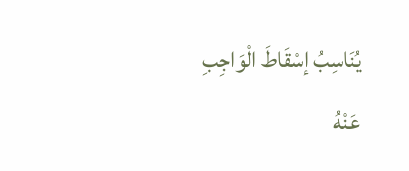يُنَاسِبُ إسْقَاطَ الْوَاجِبِ عَنْهُ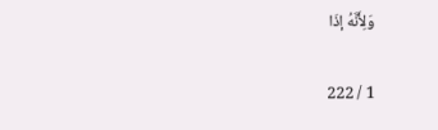وَلِأَنَّهُ إذَا

1 / 222